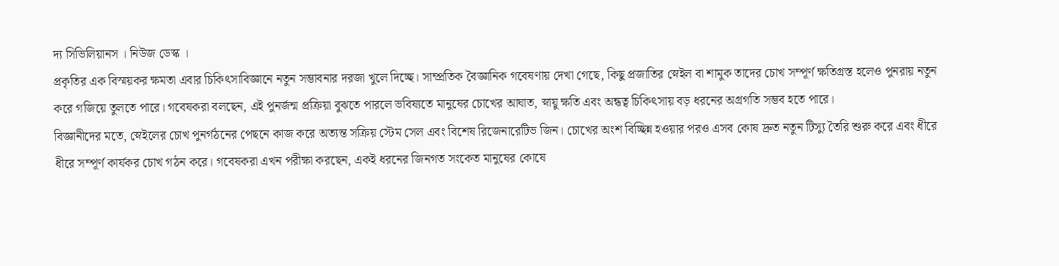দ্য সিভিলিয়ানস । নিউজ ডেস্ক ।
প্রকৃতির এক বিস্ময়কর ক্ষমতা এবার চিকিৎসাবিজ্ঞানে নতুন সম্ভাবনার দরজা খুলে দিচ্ছে। সাম্প্রতিক বৈজ্ঞানিক গবেষণায় দেখা গেছে, কিছু প্রজাতির স্নেইল বা শামুক তাদের চোখ সম্পূর্ণ ক্ষতিগ্রস্ত হলেও পুনরায় নতুন করে গজিয়ে তুলতে পারে। গবেষকরা বলছেন, এই পুনর্জন্ম প্রক্রিয়া বুঝতে পারলে ভবিষ্যতে মানুষের চোখের আঘাত, স্নায়ু ক্ষতি এবং অন্ধত্ব চিকিৎসায় বড় ধরনের অগ্রগতি সম্ভব হতে পারে।
বিজ্ঞানীদের মতে, স্নেইলের চোখ পুনর্গঠনের পেছনে কাজ করে অত্যন্ত সক্রিয় স্টেম সেল এবং বিশেষ রিজেনারেটিভ জিন। চোখের অংশ বিচ্ছিন্ন হওয়ার পরও এসব কোষ দ্রুত নতুন টিস্যু তৈরি শুরু করে এবং ধীরে ধীরে সম্পূর্ণ কার্যকর চোখ গঠন করে। গবেষকরা এখন পরীক্ষা করছেন, একই ধরনের জিনগত সংকেত মানুষের কোষে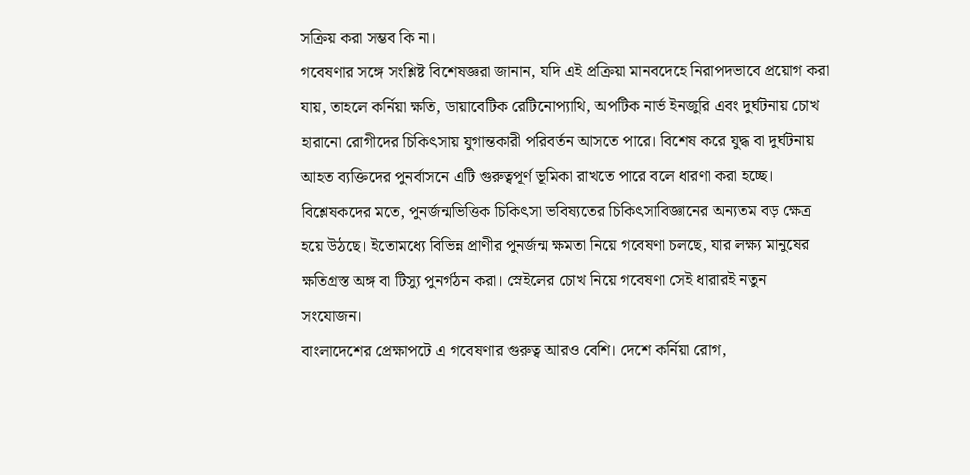সক্রিয় করা সম্ভব কি না।
গবেষণার সঙ্গে সংশ্লিষ্ট বিশেষজ্ঞরা জানান, যদি এই প্রক্রিয়া মানবদেহে নিরাপদভাবে প্রয়োগ করা যায়, তাহলে কর্নিয়া ক্ষতি, ডায়াবেটিক রেটিনোপ্যাথি, অপটিক নার্ভ ইনজুরি এবং দুর্ঘটনায় চোখ হারানো রোগীদের চিকিৎসায় যুগান্তকারী পরিবর্তন আসতে পারে। বিশেষ করে যুদ্ধ বা দুর্ঘটনায় আহত ব্যক্তিদের পুনর্বাসনে এটি গুরুত্বপূর্ণ ভূমিকা রাখতে পারে বলে ধারণা করা হচ্ছে।
বিশ্লেষকদের মতে, পুনর্জন্মভিত্তিক চিকিৎসা ভবিষ্যতের চিকিৎসাবিজ্ঞানের অন্যতম বড় ক্ষেত্র হয়ে উঠছে। ইতোমধ্যে বিভিন্ন প্রাণীর পুনর্জন্ম ক্ষমতা নিয়ে গবেষণা চলছে, যার লক্ষ্য মানুষের ক্ষতিগ্রস্ত অঙ্গ বা টিস্যু পুনর্গঠন করা। স্নেইলের চোখ নিয়ে গবেষণা সেই ধারারই নতুন সংযোজন।
বাংলাদেশের প্রেক্ষাপটে এ গবেষণার গুরুত্ব আরও বেশি। দেশে কর্নিয়া রোগ,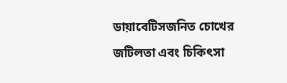ডায়াবেটিসজনিত চোখের জটিলতা এবং চিকিৎসা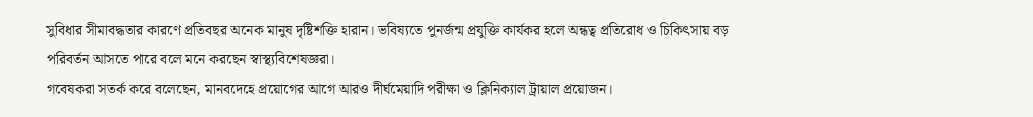সুবিধার সীমাবদ্ধতার কারণে প্রতিবছর অনেক মানুষ দৃষ্টিশক্তি হারান। ভবিষ্যতে পুনর্জন্ম প্রযুক্তি কার্যকর হলে অন্ধত্ব প্রতিরোধ ও চিকিৎসায় বড় পরিবর্তন আসতে পারে বলে মনে করছেন স্বাস্থ্যবিশেষজ্ঞরা।
গবেষকরা সতর্ক করে বলেছেন, মানবদেহে প্রয়োগের আগে আরও দীর্ঘমেয়াদি পরীক্ষা ও ক্লিনিক্যাল ট্রায়াল প্রয়োজন।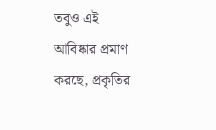তবুও এই আবিষ্কার প্রমাণ করছে, প্রকৃতির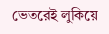ভেতরেই লুকিয়ে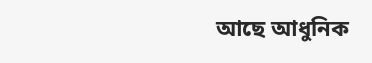আছে আধুনিক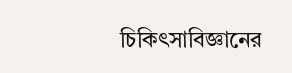চিকিৎসাবিজ্ঞানের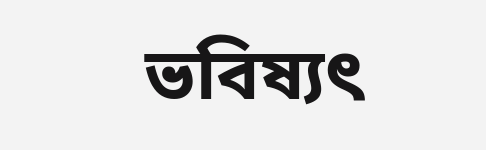ভবিষ্যৎ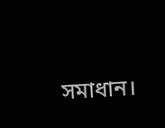সমাধান।